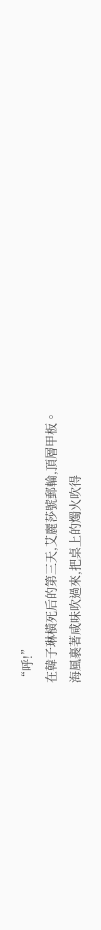“呼!”
在韓子琳橫死后的第三天,艾麗莎號郵輪,頂層甲板。
海風裹著咸味吹過來,把桌上的燭火吹得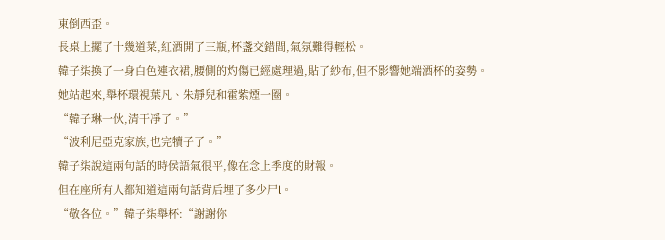東倒西歪。
長桌上擺了十幾道菜,紅酒開了三瓶,杯盞交錯間,氣氛難得輕松。
韓子柒換了一身白色連衣裙,腰側的灼傷已經處理過,貼了紗布,但不影響她端酒杯的姿勢。
她站起來,舉杯環視葉凡、朱靜兒和霍紫煙一圈。
“韓子琳一伙,清干凈了。”
“波利尼亞克家族,也完犢子了。”
韓子柒說這兩句話的時侯語氣很平,像在念上季度的財報。
但在座所有人都知道這兩句話背后埋了多少尸l。
“敬各位。”韓子柒舉杯:“謝謝你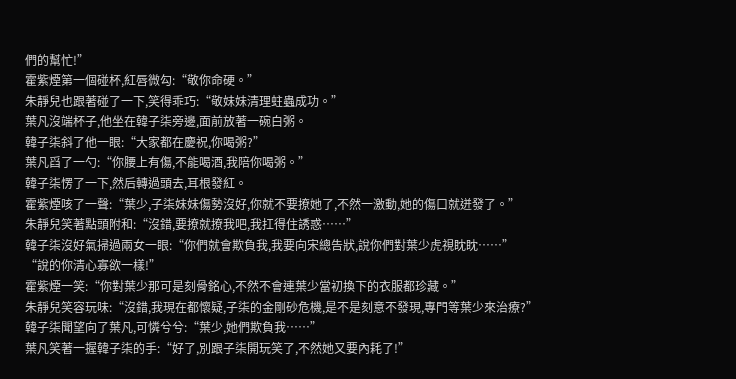們的幫忙!”
霍紫煙第一個碰杯,紅唇微勾:“敬你命硬。”
朱靜兒也跟著碰了一下,笑得乖巧:“敬妹妹清理蛀蟲成功。”
葉凡沒端杯子,他坐在韓子柒旁邊,面前放著一碗白粥。
韓子柒斜了他一眼:“大家都在慶祝,你喝粥?”
葉凡舀了一勺:“你腰上有傷,不能喝酒,我陪你喝粥。”
韓子柒愣了一下,然后轉過頭去,耳根發紅。
霍紫煙咳了一聲:“葉少,子柒妹妹傷勢沒好,你就不要撩她了,不然一激動,她的傷口就迸發了。”
朱靜兒笑著點頭附和:“沒錯,要撩就撩我吧,我扛得住誘惑……”
韓子柒沒好氣掃過兩女一眼:“你們就會欺負我,我要向宋總告狀,說你們對葉少虎視眈眈……”
“說的你清心寡欲一樣!”
霍紫煙一笑:“你對葉少那可是刻骨銘心,不然不會連葉少當初換下的衣服都珍藏。”
朱靜兒笑容玩味:“沒錯,我現在都懷疑,子柒的金剛砂危機,是不是刻意不發現,專門等葉少來治療?”
韓子柒聞望向了葉凡,可憐兮兮:“葉少,她們欺負我……”
葉凡笑著一握韓子柒的手:“好了,別跟子柒開玩笑了,不然她又要內耗了!”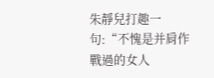朱靜兒打趣一句:“不愧是并肩作戰過的女人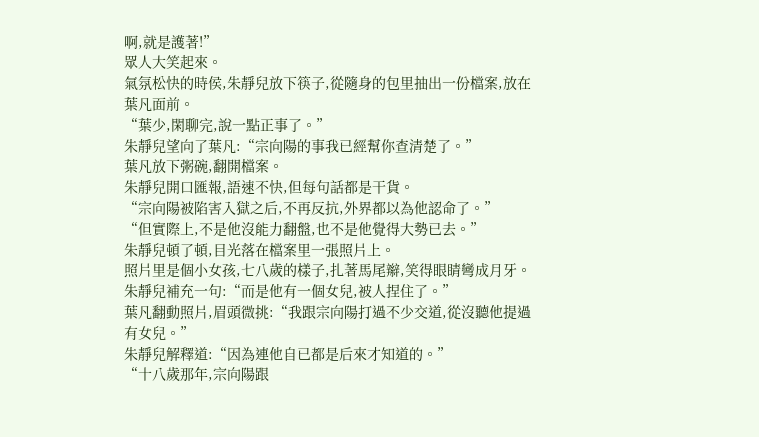啊,就是護著!”
眾人大笑起來。
氣氛松快的時侯,朱靜兒放下筷子,從隨身的包里抽出一份檔案,放在葉凡面前。
“葉少,閑聊完,說一點正事了。”
朱靜兒望向了葉凡:“宗向陽的事我已經幫你查清楚了。”
葉凡放下粥碗,翻開檔案。
朱靜兒開口匯報,語速不快,但每句話都是干貨。
“宗向陽被陷害入獄之后,不再反抗,外界都以為他認命了。”
“但實際上,不是他沒能力翻盤,也不是他覺得大勢已去。”
朱靜兒頓了頓,目光落在檔案里一張照片上。
照片里是個小女孩,七八歲的樣子,扎著馬尾辮,笑得眼睛彎成月牙。
朱靜兒補充一句:“而是他有一個女兒,被人捏住了。”
葉凡翻動照片,眉頭微挑:“我跟宗向陽打過不少交道,從沒聽他提過有女兒。”
朱靜兒解釋道:“因為連他自已都是后來才知道的。”
“十八歲那年,宗向陽跟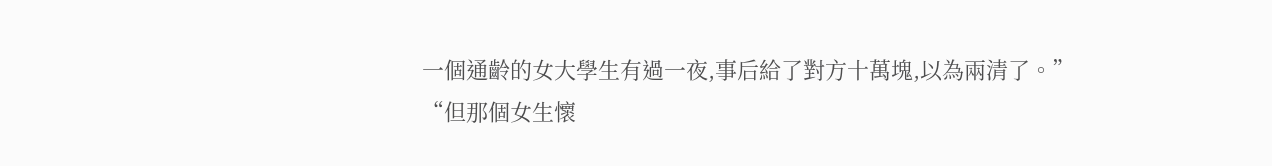一個通齡的女大學生有過一夜,事后給了對方十萬塊,以為兩清了。”
“但那個女生懷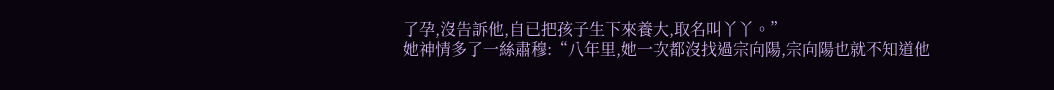了孕,沒告訴他,自已把孩子生下來養大,取名叫丫丫。”
她神情多了一絲肅穆:“八年里,她一次都沒找過宗向陽,宗向陽也就不知道他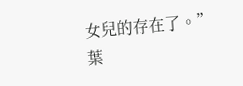女兒的存在了。”
葉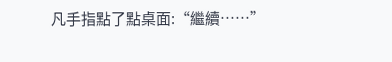凡手指點了點桌面:“繼續……”